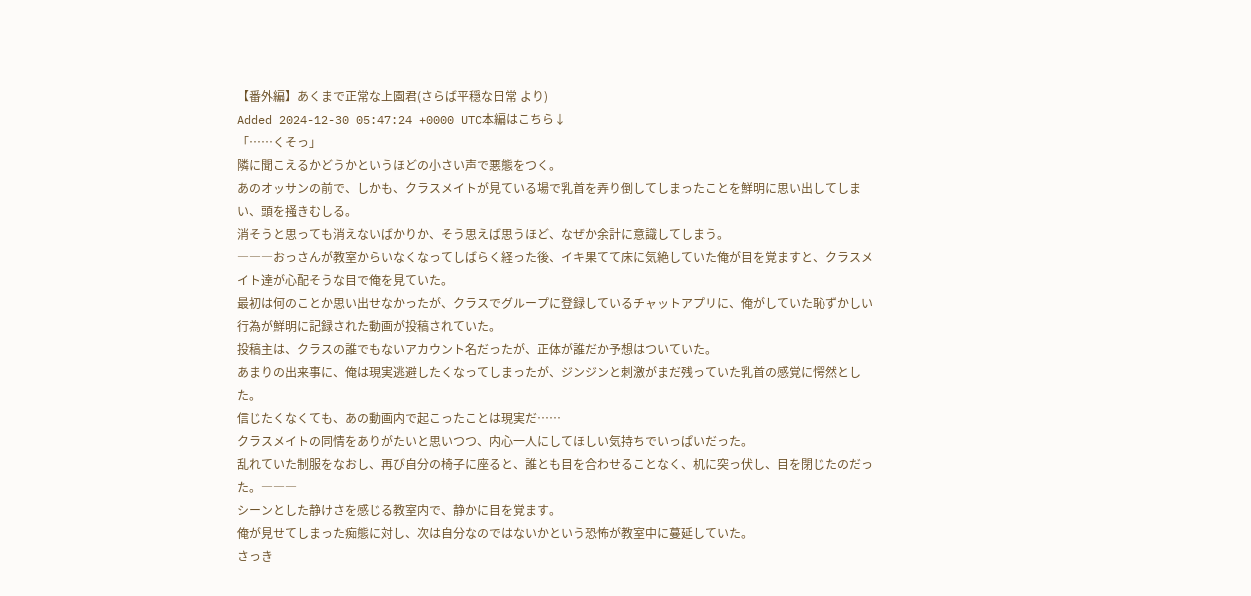【番外編】あくまで正常な上園君(さらば平穏な日常 より)
Added 2024-12-30 05:47:24 +0000 UTC本編はこちら↓
「……くそっ」
隣に聞こえるかどうかというほどの小さい声で悪態をつく。
あのオッサンの前で、しかも、クラスメイトが見ている場で乳首を弄り倒してしまったことを鮮明に思い出してしまい、頭を掻きむしる。
消そうと思っても消えないばかりか、そう思えば思うほど、なぜか余計に意識してしまう。
―――おっさんが教室からいなくなってしばらく経った後、イキ果てて床に気絶していた俺が目を覚ますと、クラスメイト達が心配そうな目で俺を見ていた。
最初は何のことか思い出せなかったが、クラスでグループに登録しているチャットアプリに、俺がしていた恥ずかしい行為が鮮明に記録された動画が投稿されていた。
投稿主は、クラスの誰でもないアカウント名だったが、正体が誰だか予想はついていた。
あまりの出来事に、俺は現実逃避したくなってしまったが、ジンジンと刺激がまだ残っていた乳首の感覚に愕然とした。
信じたくなくても、あの動画内で起こったことは現実だ……
クラスメイトの同情をありがたいと思いつつ、内心一人にしてほしい気持ちでいっぱいだった。
乱れていた制服をなおし、再び自分の椅子に座ると、誰とも目を合わせることなく、机に突っ伏し、目を閉じたのだった。―――
シーンとした静けさを感じる教室内で、静かに目を覚ます。
俺が見せてしまった痴態に対し、次は自分なのではないかという恐怖が教室中に蔓延していた。
さっき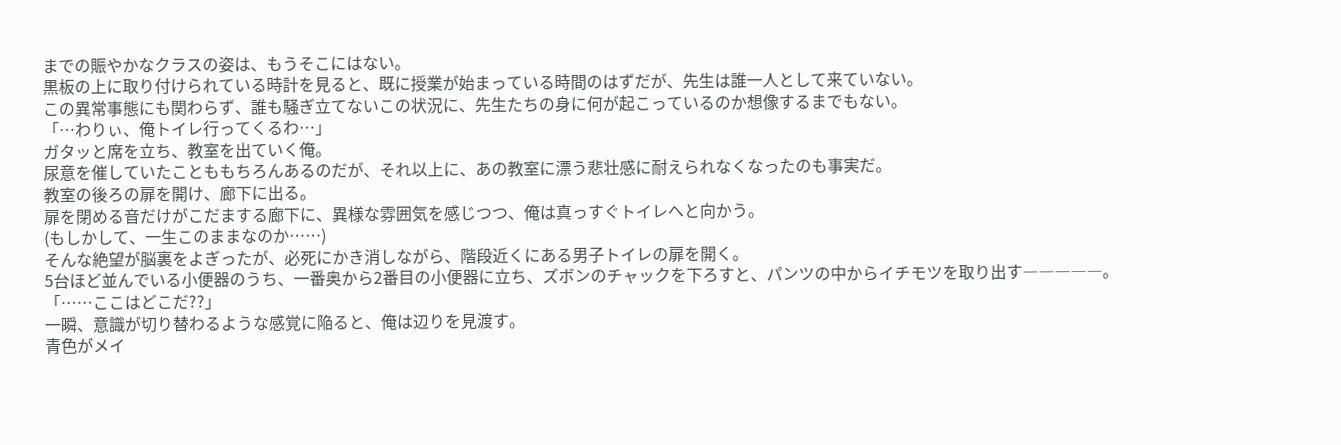までの賑やかなクラスの姿は、もうそこにはない。
黒板の上に取り付けられている時計を見ると、既に授業が始まっている時間のはずだが、先生は誰一人として来ていない。
この異常事態にも関わらず、誰も騒ぎ立てないこの状況に、先生たちの身に何が起こっているのか想像するまでもない。
「…わりぃ、俺トイレ行ってくるわ…」
ガタッと席を立ち、教室を出ていく俺。
尿意を催していたことももちろんあるのだが、それ以上に、あの教室に漂う悲壮感に耐えられなくなったのも事実だ。
教室の後ろの扉を開け、廊下に出る。
扉を閉める音だけがこだまする廊下に、異様な雰囲気を感じつつ、俺は真っすぐトイレへと向かう。
(もしかして、一生このままなのか……)
そんな絶望が脳裏をよぎったが、必死にかき消しながら、階段近くにある男子トイレの扉を開く。
5台ほど並んでいる小便器のうち、一番奥から2番目の小便器に立ち、ズボンのチャックを下ろすと、パンツの中からイチモツを取り出す―――――。
「……ここはどこだ??」
一瞬、意識が切り替わるような感覚に陥ると、俺は辺りを見渡す。
青色がメイ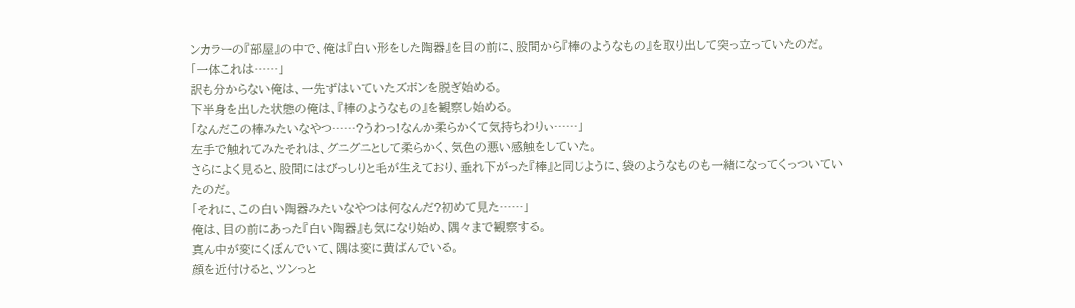ンカラーの『部屋』の中で、俺は『白い形をした陶器』を目の前に、股間から『棒のようなもの』を取り出して突っ立っていたのだ。
「一体これは……」
訳も分からない俺は、一先ずはいていたズボンを脱ぎ始める。
下半身を出した状態の俺は、『棒のようなもの』を観察し始める。
「なんだこの棒みたいなやつ……?うわっ!なんか柔らかくて気持ちわりぃ……」
左手で触れてみたそれは、グニグニとして柔らかく、気色の悪い感触をしていた。
さらによく見ると、股間にはびっしりと毛が生えており、垂れ下がった『棒』と同じように、袋のようなものも一緒になってくっついていたのだ。
「それに、この白い陶器みたいなやつは何なんだ?初めて見た……」
俺は、目の前にあった『白い陶器』も気になり始め、隅々まで観察する。
真ん中が変にくぼんでいて、隅は変に黄ばんでいる。
顔を近付けると、ツンっと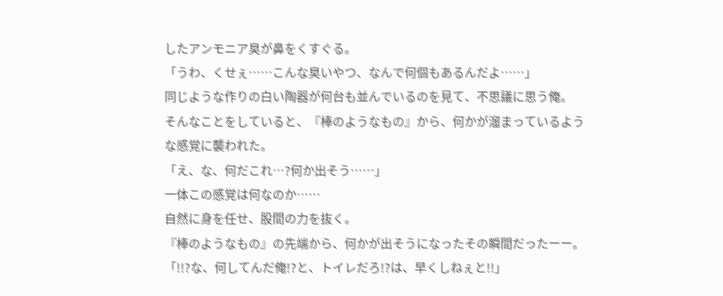したアンモニア臭が鼻をくすぐる。
「うわ、くせぇ……こんな臭いやつ、なんで何個もあるんだよ……」
同じような作りの白い陶器が何台も並んでいるのを見て、不思議に思う俺。
そんなことをしていると、『棒のようなもの』から、何かが溜まっているような感覚に襲われた。
「え、な、何だこれ…?何か出そう……」
一体この感覚は何なのか……
自然に身を任せ、股間の力を抜く。
『棒のようなもの』の先端から、何かが出そうになったその瞬間だったーー。
「!!?な、何してんだ俺!?と、トイレだろ!?は、早くしねぇと!!」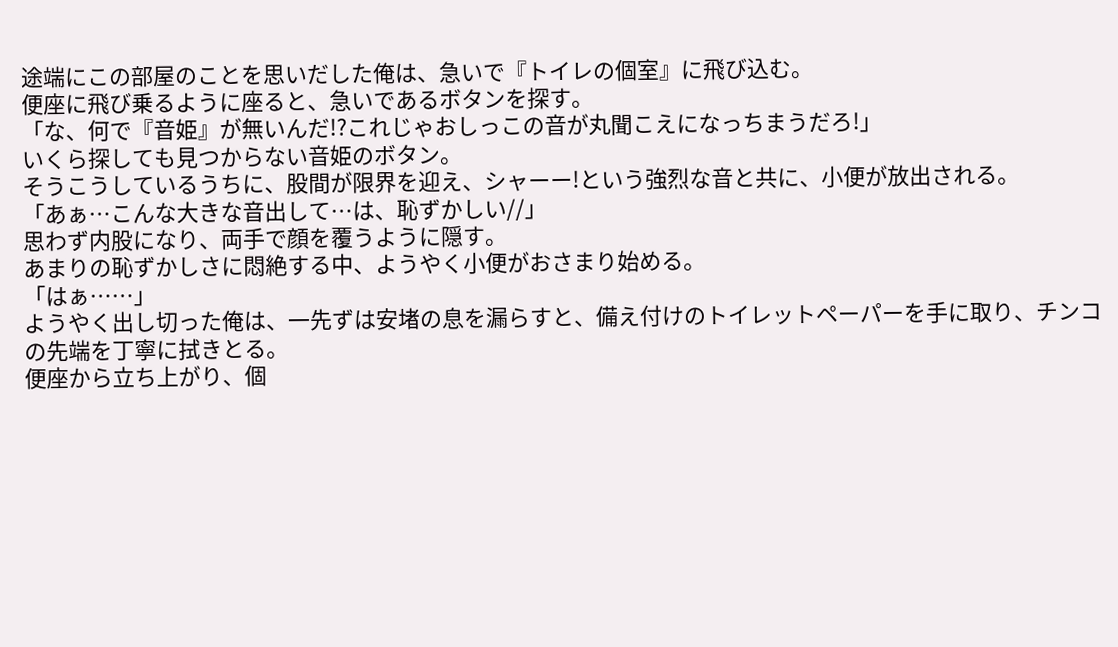途端にこの部屋のことを思いだした俺は、急いで『トイレの個室』に飛び込む。
便座に飛び乗るように座ると、急いであるボタンを探す。
「な、何で『音姫』が無いんだ!?これじゃおしっこの音が丸聞こえになっちまうだろ!」
いくら探しても見つからない音姫のボタン。
そうこうしているうちに、股間が限界を迎え、シャーー!という強烈な音と共に、小便が放出される。
「あぁ…こんな大きな音出して…は、恥ずかしい//」
思わず内股になり、両手で顔を覆うように隠す。
あまりの恥ずかしさに悶絶する中、ようやく小便がおさまり始める。
「はぁ……」
ようやく出し切った俺は、一先ずは安堵の息を漏らすと、備え付けのトイレットペーパーを手に取り、チンコの先端を丁寧に拭きとる。
便座から立ち上がり、個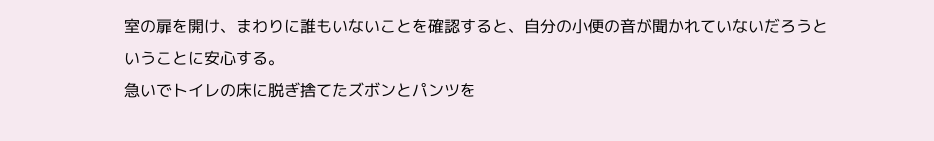室の扉を開け、まわりに誰もいないことを確認すると、自分の小便の音が聞かれていないだろうということに安心する。
急いでトイレの床に脱ぎ捨てたズボンとパンツを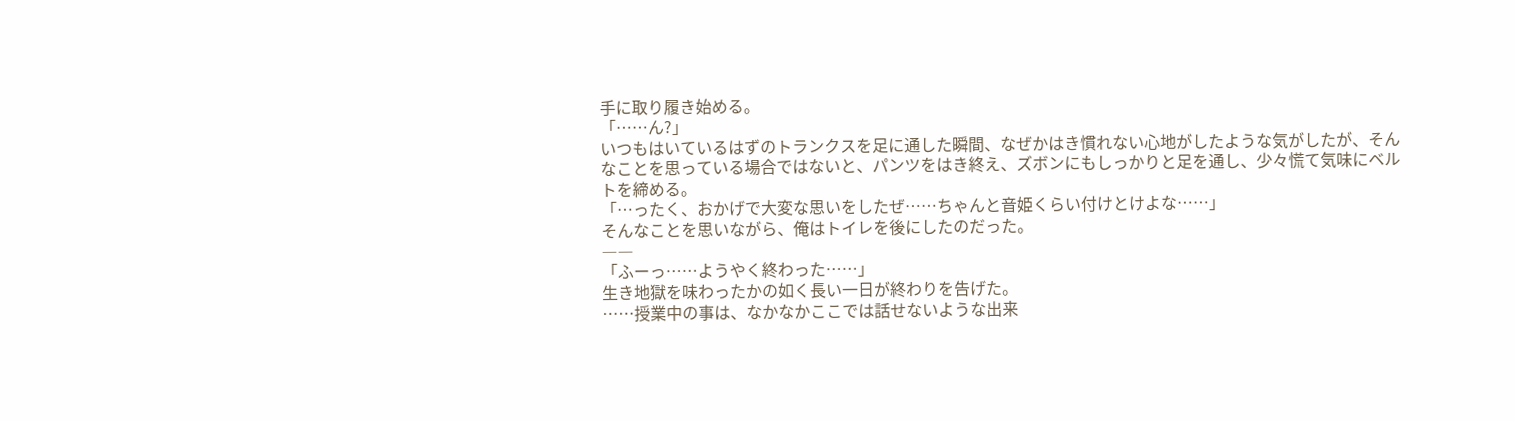手に取り履き始める。
「……ん?」
いつもはいているはずのトランクスを足に通した瞬間、なぜかはき慣れない心地がしたような気がしたが、そんなことを思っている場合ではないと、パンツをはき終え、ズボンにもしっかりと足を通し、少々慌て気味にベルトを締める。
「…ったく、おかげで大変な思いをしたぜ……ちゃんと音姫くらい付けとけよな……」
そんなことを思いながら、俺はトイレを後にしたのだった。
――
「ふーっ……ようやく終わった……」
生き地獄を味わったかの如く長い一日が終わりを告げた。
……授業中の事は、なかなかここでは話せないような出来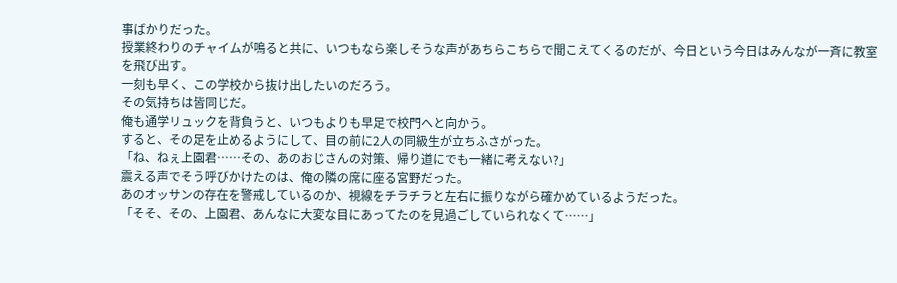事ばかりだった。
授業終わりのチャイムが鳴ると共に、いつもなら楽しそうな声があちらこちらで聞こえてくるのだが、今日という今日はみんなが一斉に教室を飛び出す。
一刻も早く、この学校から抜け出したいのだろう。
その気持ちは皆同じだ。
俺も通学リュックを背負うと、いつもよりも早足で校門へと向かう。
すると、その足を止めるようにして、目の前に2人の同級生が立ちふさがった。
「ね、ねぇ上園君……その、あのおじさんの対策、帰り道にでも一緒に考えない?」
震える声でそう呼びかけたのは、俺の隣の席に座る宮野だった。
あのオッサンの存在を警戒しているのか、視線をチラチラと左右に振りながら確かめているようだった。
「そそ、その、上園君、あんなに大変な目にあってたのを見過ごしていられなくて……」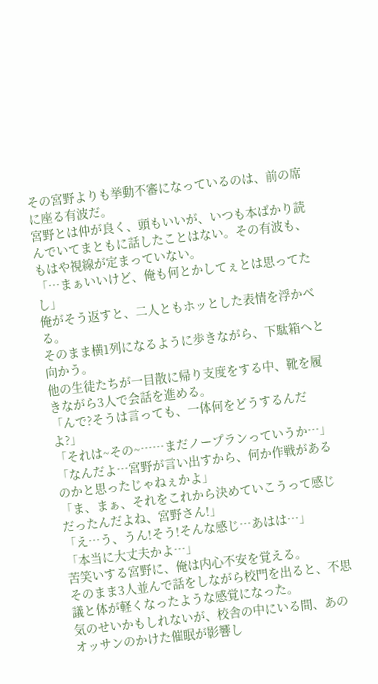その宮野よりも挙動不審になっているのは、前の席に座る有波だ。
宮野とは仲が良く、頭もいいが、いつも本ばかり読んでいてまともに話したことはない。その有波も、もはや視線が定まっていない。
「…まぁいいけど、俺も何とかしてぇとは思ってたし」
俺がそう返すと、二人ともホッとした表情を浮かべる。
そのまま横1列になるように歩きながら、下駄箱へと向かう。
他の生徒たちが一目散に帰り支度をする中、靴を履きながら3人で会話を進める。
「んで?そうは言っても、一体何をどうするんだよ?」
「それは~その~……まだノープランっていうか…」
「なんだよ…宮野が言い出すから、何か作戦があるのかと思ったじゃねぇかよ」
「ま、まぁ、それをこれから決めていこうって感じだったんだよね、宮野さん!」
「え…う、うん!そう!そんな感じ…あはは…」
「本当に大丈夫かよ…」
苦笑いする宮野に、俺は内心不安を覚える。
そのまま3人並んで話をしながら校門を出ると、不思議と体が軽くなったような感覚になった。
気のせいかもしれないが、校舎の中にいる間、あのオッサンのかけた催眠が影響し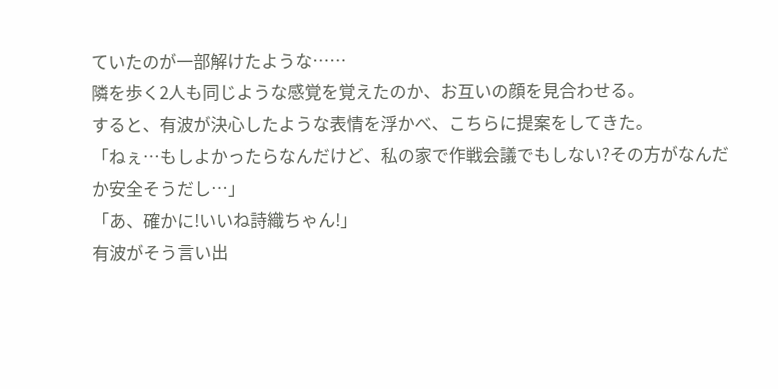ていたのが一部解けたような……
隣を歩く2人も同じような感覚を覚えたのか、お互いの顔を見合わせる。
すると、有波が決心したような表情を浮かべ、こちらに提案をしてきた。
「ねぇ…もしよかったらなんだけど、私の家で作戦会議でもしない?その方がなんだか安全そうだし…」
「あ、確かに!いいね詩織ちゃん!」
有波がそう言い出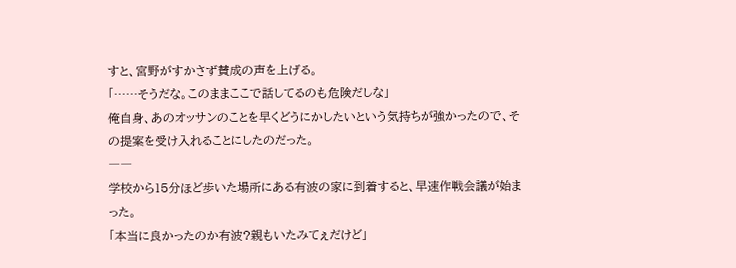すと、宮野がすかさず賛成の声を上げる。
「……そうだな。このままここで話してるのも危険だしな」
俺自身、あのオッサンのことを早くどうにかしたいという気持ちが強かったので、その提案を受け入れることにしたのだった。
――
学校から15分ほど歩いた場所にある有波の家に到着すると、早速作戦会議が始まった。
「本当に良かったのか有波?親もいたみてぇだけど」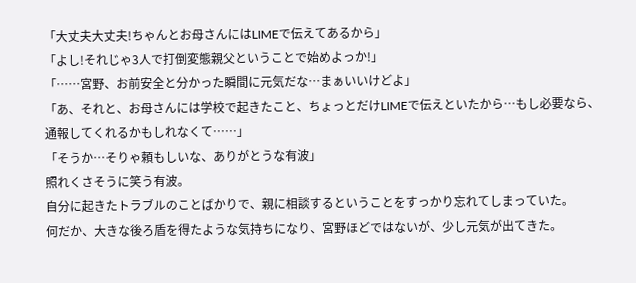「大丈夫大丈夫!ちゃんとお母さんにはLIMEで伝えてあるから」
「よし!それじゃ3人で打倒変態親父ということで始めよっか!」
「……宮野、お前安全と分かった瞬間に元気だな…まぁいいけどよ」
「あ、それと、お母さんには学校で起きたこと、ちょっとだけLIMEで伝えといたから…もし必要なら、通報してくれるかもしれなくて……」
「そうか…そりゃ頼もしいな、ありがとうな有波」
照れくさそうに笑う有波。
自分に起きたトラブルのことばかりで、親に相談するということをすっかり忘れてしまっていた。
何だか、大きな後ろ盾を得たような気持ちになり、宮野ほどではないが、少し元気が出てきた。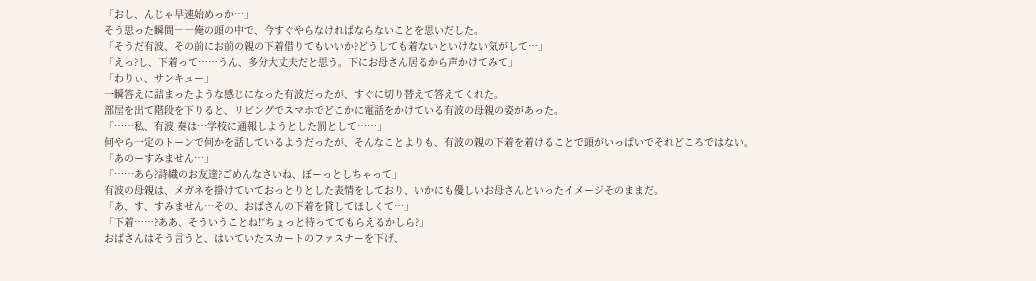「おし、んじゃ早速始めっか…」
そう思った瞬間――俺の頭の中で、今すぐやらなければならないことを思いだした。
「そうだ有波、その前にお前の親の下着借りてもいいか?どうしても着ないといけない気がして…」
「えっ?し、下着って……うん、多分大丈夫だと思う。下にお母さん居るから声かけてみて」
「わりぃ、サンキュー」
一瞬答えに詰まったような感じになった有波だったが、すぐに切り替えて答えてくれた。
部屋を出て階段を下りると、リビングでスマホでどこかに電話をかけている有波の母親の姿があった。
「……私、有波 奏は…学校に通報しようとした罰として……」
何やら一定のトーンで何かを話しているようだったが、そんなことよりも、有波の親の下着を着けることで頭がいっぱいでそれどころではない。
「あのーすみません…」
「……あら?詩織のお友達?ごめんなさいね、ぼーっとしちゃって」
有波の母親は、メガネを掛けていておっとりとした表情をしており、いかにも優しいお母さんといったイメージそのままだ。
「あ、す、すみません…その、おばさんの下着を貸してほしくて…」
「下着……?ああ、そういうことね!“ちょっと待っててもらえるかしら?」
おばさんはそう言うと、はいていたスカートのファスナーを下げ、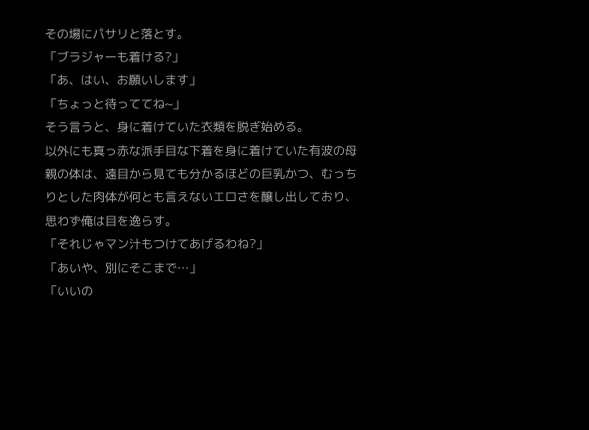その場にパサリと落とす。
「ブラジャーも着ける?」
「あ、はい、お願いします」
「ちょっと待っててね~」
そう言うと、身に着けていた衣類を脱ぎ始める。
以外にも真っ赤な派手目な下着を身に着けていた有波の母親の体は、遠目から見ても分かるほどの巨乳かつ、むっちりとした肉体が何とも言えないエロさを醸し出しており、思わず俺は目を逸らす。
「それじゃマン汁もつけてあげるわね?」
「あいや、別にそこまで…」
「いいの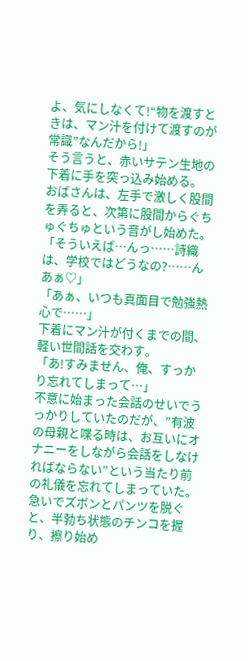よ、気にしなくて!“物を渡すときは、マン汁を付けて渡すのが常識”なんだから!」
そう言うと、赤いサテン生地の下着に手を突っ込み始める。
おばさんは、左手で激しく股間を弄ると、次第に股間からぐちゅぐちゅという音がし始めた。
「そういえば…んっ……詩織は、学校ではどうなの?……んあぁ♡」
「あぁ、いつも真面目で勉強熱心で……」
下着にマン汁が付くまでの間、軽い世間話を交わす。
「あ!すみません、俺、すっかり忘れてしまって…」
不意に始まった会話のせいでうっかりしていたのだが、”有波の母親と喋る時は、お互いにオナニーをしながら会話をしなければならない”という当たり前の礼儀を忘れてしまっていた。
急いでズボンとパンツを脱ぐと、半勃ち状態のチンコを握り、擦り始め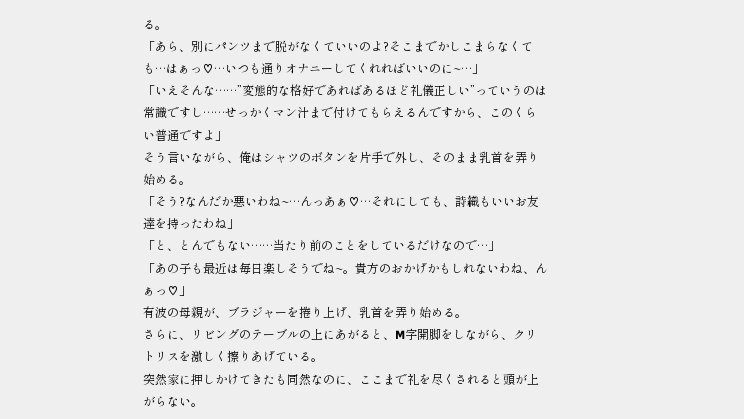る。
「あら、別にパンツまで脱がなくていいのよ?そこまでかしこまらなくても…はぁっ♡…いつも通りオナニーしてくれればいいのに~…」
「いえそんな……”変態的な格好であればあるほど礼儀正しい”っていうのは常識ですし……せっかくマン汁まで付けてもらえるんですから、このくらい普通ですよ」
そう言いながら、俺はシャツのボタンを片手で外し、そのまま乳首を弄り始める。
「そう?なんだか悪いわね~…んっあぁ♡…それにしても、詩織もいいお友達を持ったわね」
「と、とんでもない……当たり前のことをしているだけなので…」
「あの子も最近は毎日楽しそうでね~。貴方のおかげかもしれないわね、んぁっ♡」
有波の母親が、ブラジャーを捲り上げ、乳首を弄り始める。
さらに、リビングのテーブルの上にあがると、M字開脚をしながら、クリトリスを激しく擦りあげている。
突然家に押しかけてきたも同然なのに、ここまで礼を尽くされると頭が上がらない。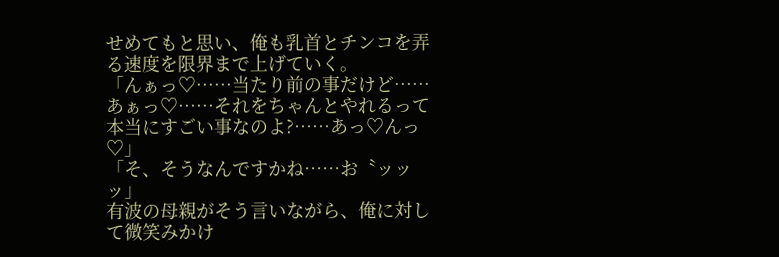せめてもと思い、俺も乳首とチンコを弄る速度を限界まで上げていく。
「んぁっ♡……当たり前の事だけど……あぁっ♡……それをちゃんとやれるって本当にすごい事なのよ?……あっ♡んっ♡」
「そ、そうなんですかね……お〝ッッッ」
有波の母親がそう言いながら、俺に対して微笑みかけ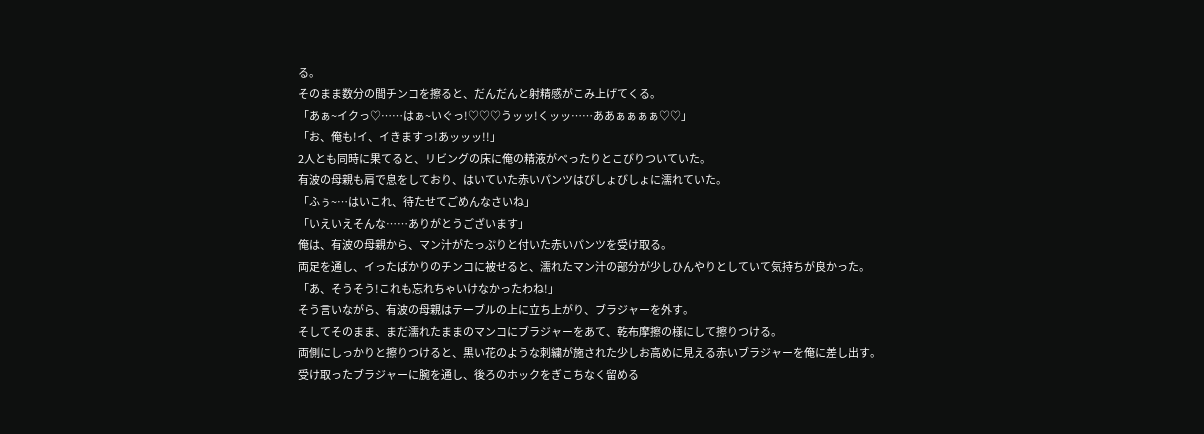る。
そのまま数分の間チンコを擦ると、だんだんと射精感がこみ上げてくる。
「あぁ~イクっ♡……はぁ~いぐっ!♡♡♡うッッ!くッッ……ああぁぁぁぁ♡♡」
「お、俺も!イ、イきますっ!あッッッ!!」
2人とも同時に果てると、リビングの床に俺の精液がべったりとこびりついていた。
有波の母親も肩で息をしており、はいていた赤いパンツはびしょびしょに濡れていた。
「ふぅ~…はいこれ、待たせてごめんなさいね」
「いえいえそんな……ありがとうございます」
俺は、有波の母親から、マン汁がたっぷりと付いた赤いパンツを受け取る。
両足を通し、イったばかりのチンコに被せると、濡れたマン汁の部分が少しひんやりとしていて気持ちが良かった。
「あ、そうそう!これも忘れちゃいけなかったわね!」
そう言いながら、有波の母親はテーブルの上に立ち上がり、ブラジャーを外す。
そしてそのまま、まだ濡れたままのマンコにブラジャーをあて、乾布摩擦の様にして擦りつける。
両側にしっかりと擦りつけると、黒い花のような刺繍が施された少しお高めに見える赤いブラジャーを俺に差し出す。
受け取ったブラジャーに腕を通し、後ろのホックをぎこちなく留める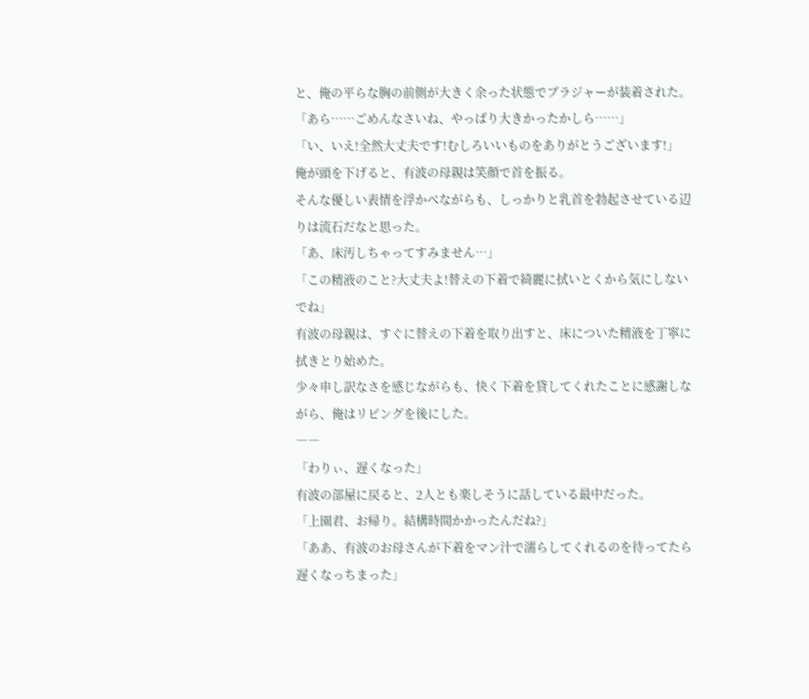と、俺の平らな胸の前側が大きく余った状態でブラジャーが装着された。
「あら……ごめんなさいね、やっぱり大きかったかしら……」
「い、いえ!全然大丈夫です!むしろいいものをありがとうございます!」
俺が頭を下げると、有波の母親は笑顔で首を振る。
そんな優しい表情を浮かべながらも、しっかりと乳首を勃起させている辺りは流石だなと思った。
「あ、床汚しちゃってすみません…」
「この精液のこと?大丈夫よ!替えの下着で綺麗に拭いとくから気にしないでね」
有波の母親は、すぐに替えの下着を取り出すと、床についた精液を丁寧に拭きとり始めた。
少々申し訳なさを感じながらも、快く下着を貸してくれたことに感謝しながら、俺はリビングを後にした。
――
「わりぃ、遅くなった」
有波の部屋に戻ると、2人とも楽しそうに話している最中だった。
「上園君、お帰り。結構時間かかったんだね?」
「ああ、有波のお母さんが下着をマン汁で濡らしてくれるのを待ってたら遅くなっちまった」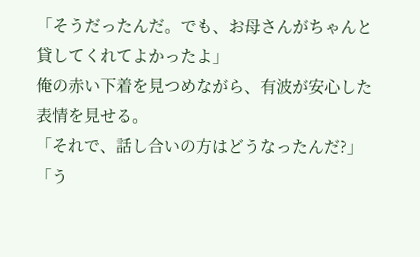「そうだったんだ。でも、お母さんがちゃんと貸してくれてよかったよ」
俺の赤い下着を見つめながら、有波が安心した表情を見せる。
「それで、話し合いの方はどうなったんだ?」
「う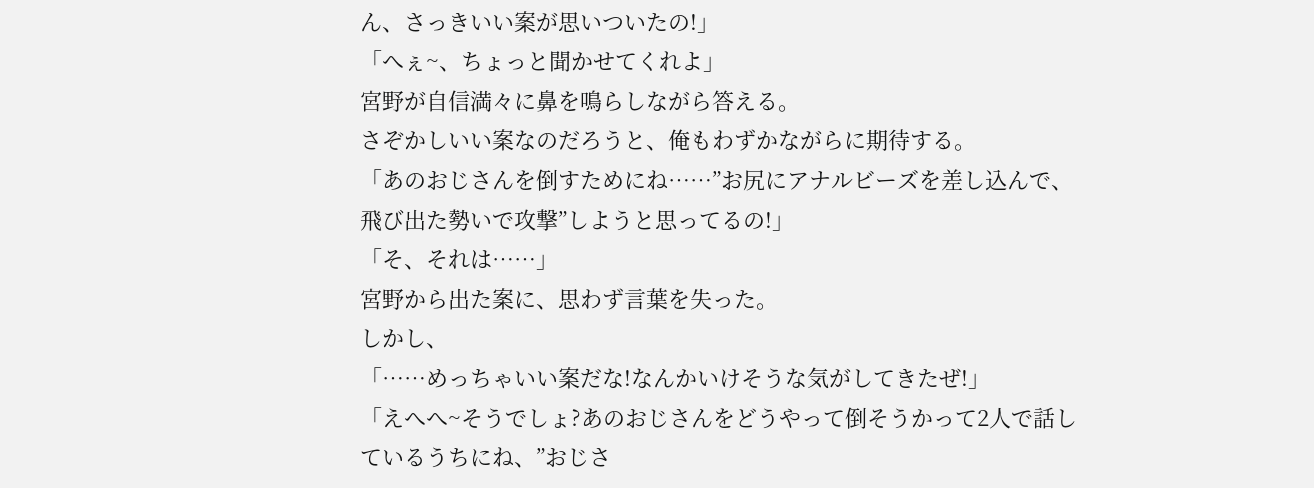ん、さっきいい案が思いついたの!」
「へぇ~、ちょっと聞かせてくれよ」
宮野が自信満々に鼻を鳴らしながら答える。
さぞかしいい案なのだろうと、俺もわずかながらに期待する。
「あのおじさんを倒すためにね……”お尻にアナルビーズを差し込んで、飛び出た勢いで攻撃”しようと思ってるの!」
「そ、それは……」
宮野から出た案に、思わず言葉を失った。
しかし、
「……めっちゃいい案だな!なんかいけそうな気がしてきたぜ!」
「えへへ~そうでしょ?あのおじさんをどうやって倒そうかって2人で話しているうちにね、”おじさ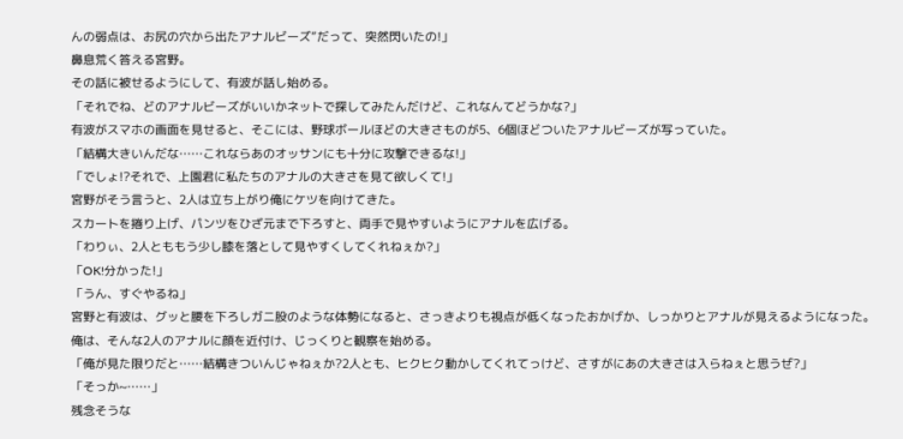んの弱点は、お尻の穴から出たアナルビーズ”だって、突然閃いたの!」
鼻息荒く答える宮野。
その話に被せるようにして、有波が話し始める。
「それでね、どのアナルビーズがいいかネットで探してみたんだけど、これなんてどうかな?」
有波がスマホの画面を見せると、そこには、野球ボールほどの大きさものが5、6個ほどついたアナルビーズが写っていた。
「結構大きいんだな……これならあのオッサンにも十分に攻撃できるな!」
「でしょ!?それで、上園君に私たちのアナルの大きさを見て欲しくて!」
宮野がそう言うと、2人は立ち上がり俺にケツを向けてきた。
スカートを捲り上げ、パンツをひざ元まで下ろすと、両手で見やすいようにアナルを広げる。
「わりぃ、2人とももう少し膝を落として見やすくしてくれねぇか?」
「OK!分かった!」
「うん、すぐやるね」
宮野と有波は、グッと腰を下ろしガニ股のような体勢になると、さっきよりも視点が低くなったおかげか、しっかりとアナルが見えるようになった。
俺は、そんな2人のアナルに顔を近付け、じっくりと観察を始める。
「俺が見た限りだと……結構きついんじゃねぇか?2人とも、ヒクヒク動かしてくれてっけど、さすがにあの大きさは入らねぇと思うぜ?」
「そっか~……」
残念そうな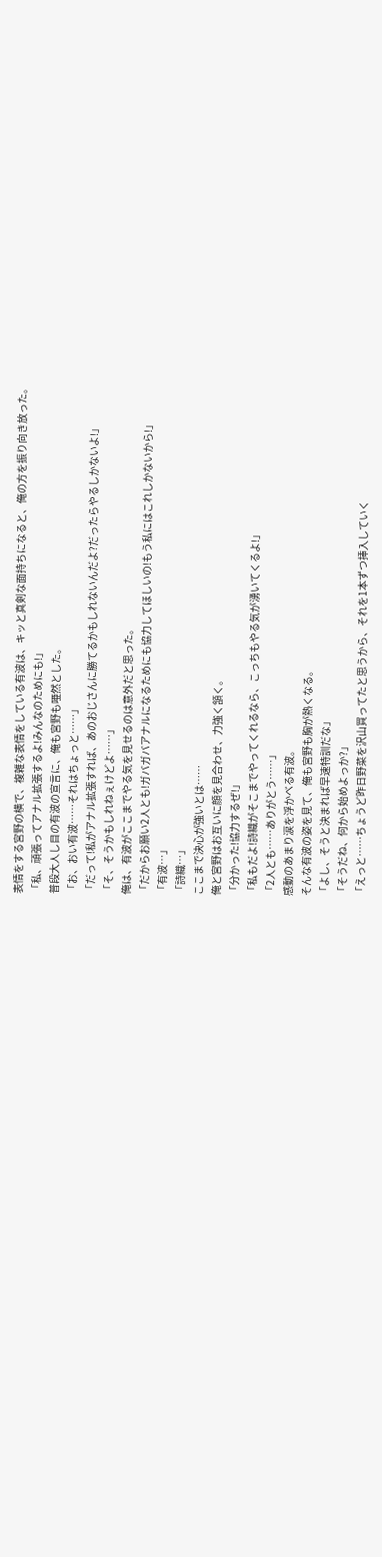表情をする宮野の横で、複雑な表情をしている有波は、キッと真剣な面持ちになると、俺の方を振り向き放った。
「私、頑張ってアナル拡張するよ!みんなのためにも!」
普段大人し目の有波の宣言に、俺も宮野も唖然とした。
「お、おい有波……それはちょっと……」
「だって!私がアナル拡張すれば、あのおじさんに勝てるかもしれないんだよ?だったらやるしかないよ!」
「そ、そうかもしれねぇけどよ……」
俺は、有波がここまでやる気を見せるのは意外だと思った。
「だからお願い2人とも!ガバガバアナルになるためにも協力してほしいの!もう私にはこれしかないから!」
「有波…」
「詩織…」
ここまで決心が強いとは……
俺と宮野はお互いに顔を見合わせ、力強く頷く。
「分かった!協力するぜ!」
「私もだよ!詩織がそこまでやってくれるなら、こっちもやる気が湧いてくるよ!」
「2人とも……ありがとう……」
感動のあまり涙を浮かべる有波。
そんな有波の姿を見て、俺も宮野も胸が熱くなる。
「よし、そうと決まれば早速特訓だな」
「そうだね、何から始めよっか?」
「えっと……ちょうど昨日野菜を沢山買ってたと思うから、それを1本ずつ挿入していく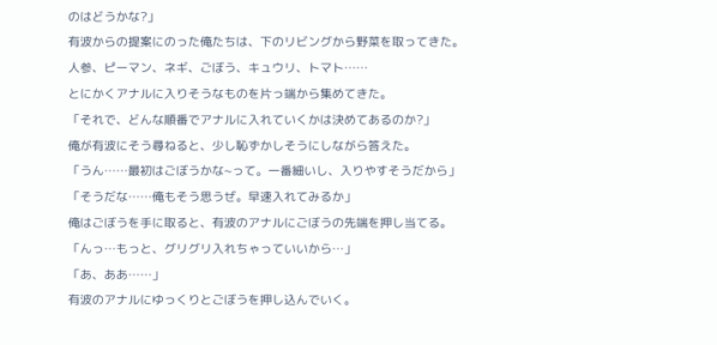のはどうかな?」
有波からの提案にのった俺たちは、下のリビングから野菜を取ってきた。
人参、ピーマン、ネギ、ごぼう、キュウリ、トマト……
とにかくアナルに入りそうなものを片っ端から集めてきた。
「それで、どんな順番でアナルに入れていくかは決めてあるのか?」
俺が有波にそう尋ねると、少し恥ずかしそうにしながら答えた。
「うん……最初はごぼうかな~って。一番細いし、入りやすそうだから」
「そうだな……俺もそう思うぜ。早速入れてみるか」
俺はごぼうを手に取ると、有波のアナルにごぼうの先端を押し当てる。
「んっ…もっと、グリグリ入れちゃっていいから…」
「あ、ああ……」
有波のアナルにゆっくりとごぼうを押し込んでいく。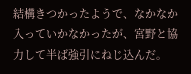結構きつかったようで、なかなか入っていかなかったが、宮野と協力して半ば強引にねじ込んだ。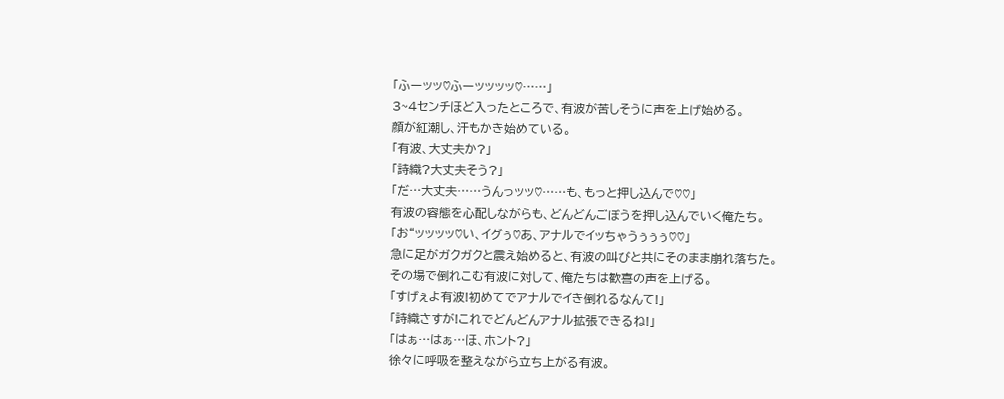「ふーッッ♡ふーッッッッ♡……」
3~4センチほど入ったところで、有波が苦しそうに声を上げ始める。
顔が紅潮し、汗もかき始めている。
「有波、大丈夫か?」
「詩織?大丈夫そう?」
「だ…大丈夫……うんっッッ♡……も、もっと押し込んで♡♡」
有波の容態を心配しながらも、どんどんごぼうを押し込んでいく俺たち。
「お“ッッッッ♡い、イグぅ♡あ、アナルでイッちゃうぅぅぅ♡♡」
急に足がガクガクと震え始めると、有波の叫びと共にそのまま崩れ落ちた。
その場で倒れこむ有波に対して、俺たちは歓喜の声を上げる。
「すげぇよ有波!初めてでアナルでイき倒れるなんて!」
「詩織さすが!これでどんどんアナル拡張できるね!」
「はぁ…はぁ…ほ、ホント?」
徐々に呼吸を整えながら立ち上がる有波。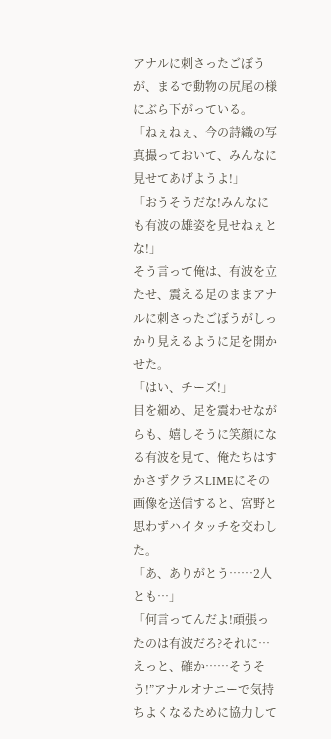アナルに刺さったごぼうが、まるで動物の尻尾の様にぶら下がっている。
「ねぇねぇ、今の詩織の写真撮っておいて、みんなに見せてあげようよ!」
「おうそうだな!みんなにも有波の雄姿を見せねぇとな!」
そう言って俺は、有波を立たせ、震える足のままアナルに刺さったごぼうがしっかり見えるように足を開かせた。
「はい、チーズ!」
目を細め、足を震わせながらも、嬉しそうに笑顔になる有波を見て、俺たちはすかさずクラスLIMEにその画像を送信すると、宮野と思わずハイタッチを交わした。
「あ、ありがとう……2人とも…」
「何言ってんだよ!頑張ったのは有波だろ?それに…えっと、確か……そうそう!”アナルオナニーで気持ちよくなるために協力して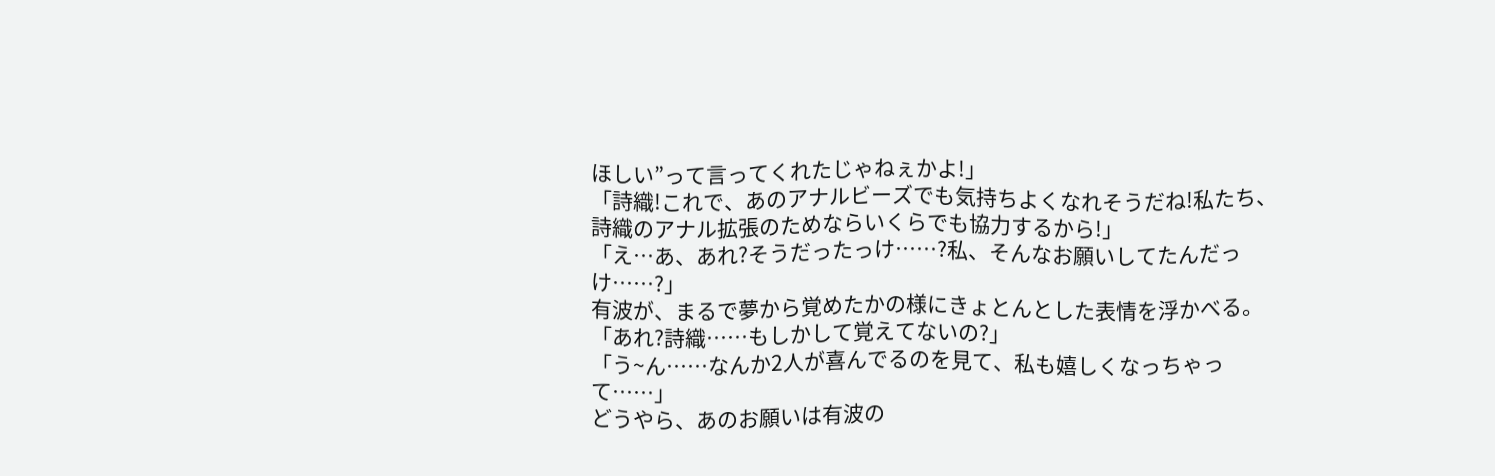ほしい”って言ってくれたじゃねぇかよ!」
「詩織!これで、あのアナルビーズでも気持ちよくなれそうだね!私たち、詩織のアナル拡張のためならいくらでも協力するから!」
「え…あ、あれ?そうだったっけ……?私、そんなお願いしてたんだっけ……?」
有波が、まるで夢から覚めたかの様にきょとんとした表情を浮かべる。
「あれ?詩織……もしかして覚えてないの?」
「う~ん……なんか2人が喜んでるのを見て、私も嬉しくなっちゃって……」
どうやら、あのお願いは有波の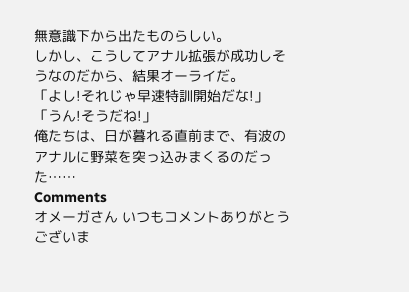無意識下から出たものらしい。
しかし、こうしてアナル拡張が成功しそうなのだから、結果オーライだ。
「よし!それじゃ早速特訓開始だな!」
「うん!そうだね!」
俺たちは、日が暮れる直前まで、有波のアナルに野菜を突っ込みまくるのだった……
Comments
オメーガさん いつもコメントありがとうございま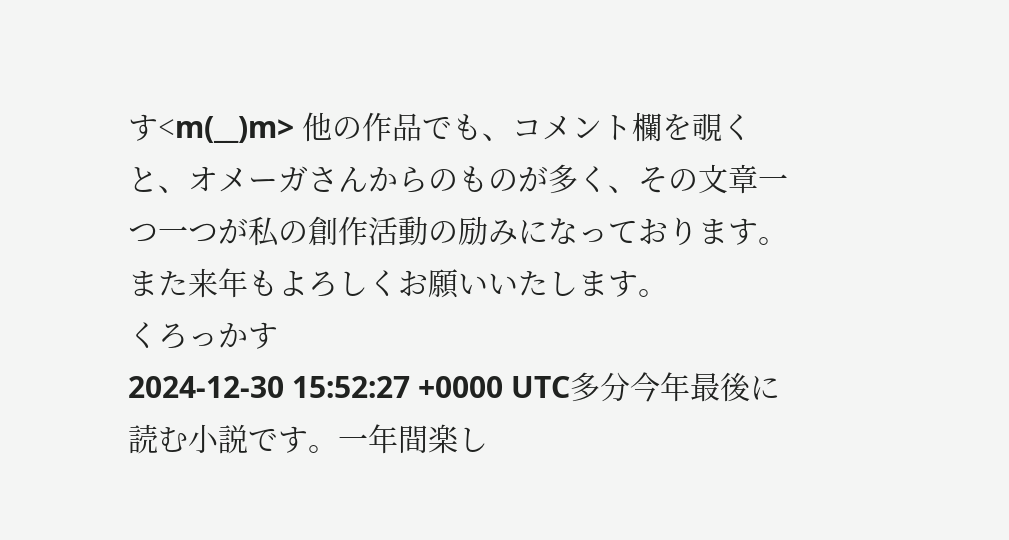す<m(__)m> 他の作品でも、コメント欄を覗くと、オメーガさんからのものが多く、その文章一つ一つが私の創作活動の励みになっております。 また来年もよろしくお願いいたします。
くろっかす
2024-12-30 15:52:27 +0000 UTC多分今年最後に読む小説です。一年間楽し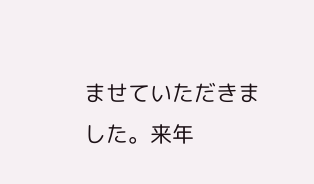ませていただきました。来年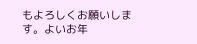もよろしくお願いします。よいお年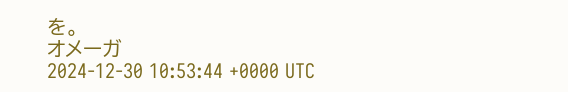を。
オメーガ
2024-12-30 10:53:44 +0000 UTC